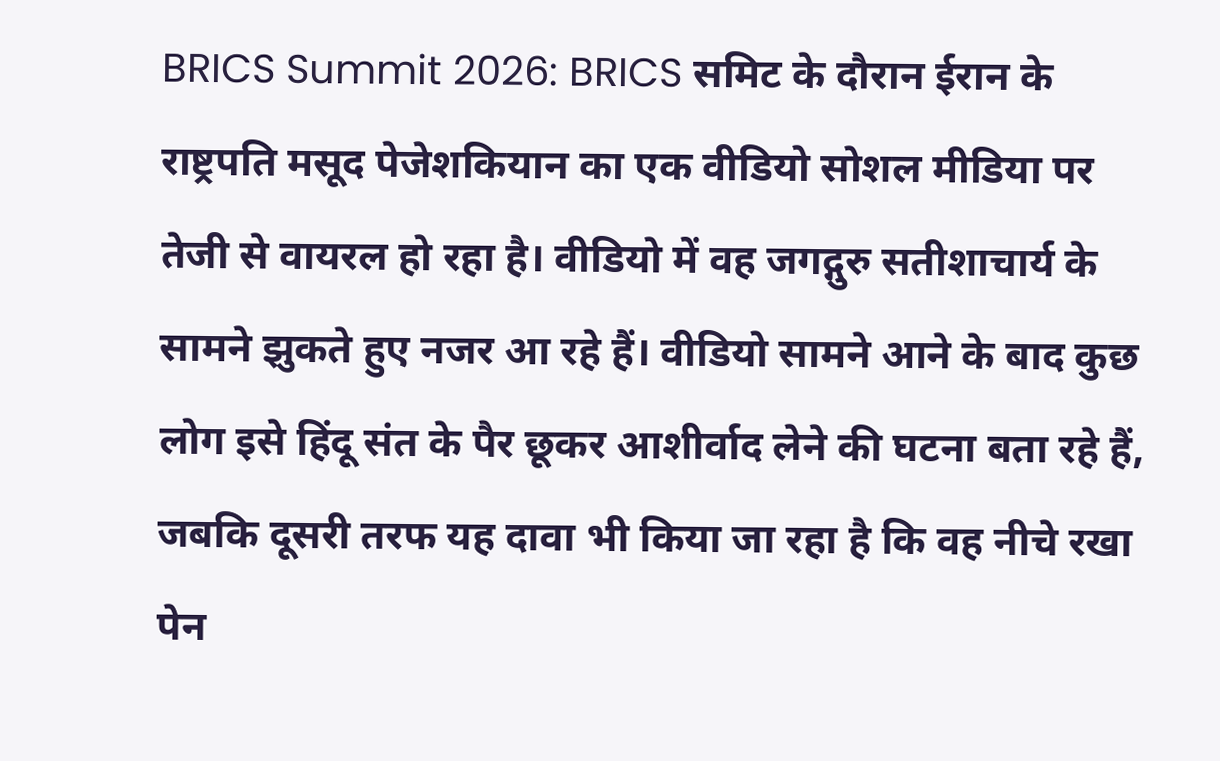BRICS Summit 2026: BRICS समिट के दौरान ईरान के राष्ट्रपति मसूद पेजेशकियान का एक वीडियो सोशल मीडिया पर तेजी से वायरल हो रहा है। वीडियो में वह जगद्गुरु सतीशाचार्य के सामने झुकते हुए नजर आ रहे हैं। वीडियो सामने आने के बाद कुछ लोग इसे हिंदू संत के पैर छूकर आशीर्वाद लेने की घटना बता रहे हैं, जबकि दूसरी तरफ यह दावा भी किया जा रहा है कि वह नीचे रखा पेन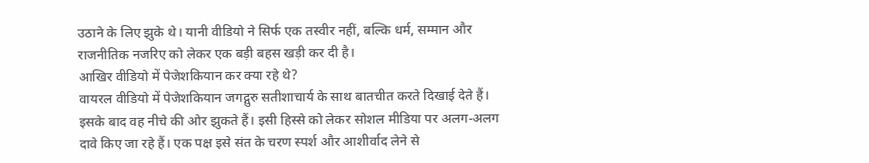उठाने के लिए झुके थे। यानी वीडियो ने सिर्फ एक तस्वीर नहीं, बल्कि धर्म, सम्मान और राजनीतिक नजरिए को लेकर एक बड़ी बहस खड़ी कर दी है।
आखिर वीडियो में पेजेशकियान कर क्या रहे थे?
वायरल वीडियो में पेजेशकियान जगद्गुरु सतीशाचार्य के साथ बातचीत करते दिखाई देते हैं। इसके बाद वह नीचे की ओर झुकते हैं। इसी हिस्से को लेकर सोशल मीडिया पर अलग-अलग दावे किए जा रहे हैं। एक पक्ष इसे संत के चरण स्पर्श और आशीर्वाद लेने से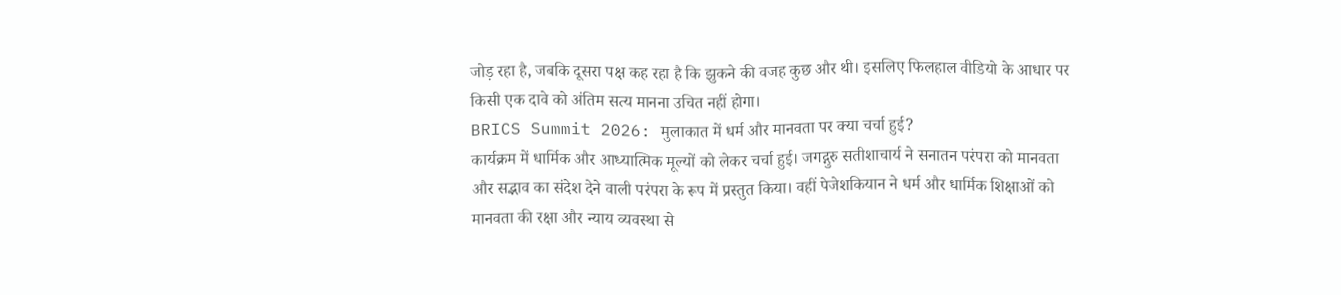जोड़ रहा है, जबकि दूसरा पक्ष कह रहा है कि झुकने की वजह कुछ और थी। इसलिए फिलहाल वीडियो के आधार पर किसी एक दावे को अंतिम सत्य मानना उचित नहीं होगा।
BRICS Summit 2026: मुलाकात में धर्म और मानवता पर क्या चर्चा हुई?
कार्यक्रम में धार्मिक और आध्यात्मिक मूल्यों को लेकर चर्चा हुई। जगद्गुरु सतीशाचार्य ने सनातन परंपरा को मानवता और सद्भाव का संदेश देने वाली परंपरा के रूप में प्रस्तुत किया। वहीं पेजेशकियान ने धर्म और धार्मिक शिक्षाओं को मानवता की रक्षा और न्याय व्यवस्था से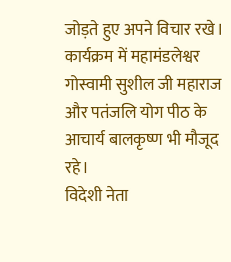जोड़ते हुए अपने विचार रखे। कार्यक्रम में महामंडलेश्वर गोस्वामी सुशील जी महाराज और पतंजलि योग पीठ के आचार्य बालकृष्ण भी मौजूद रहे।
विदेशी नेता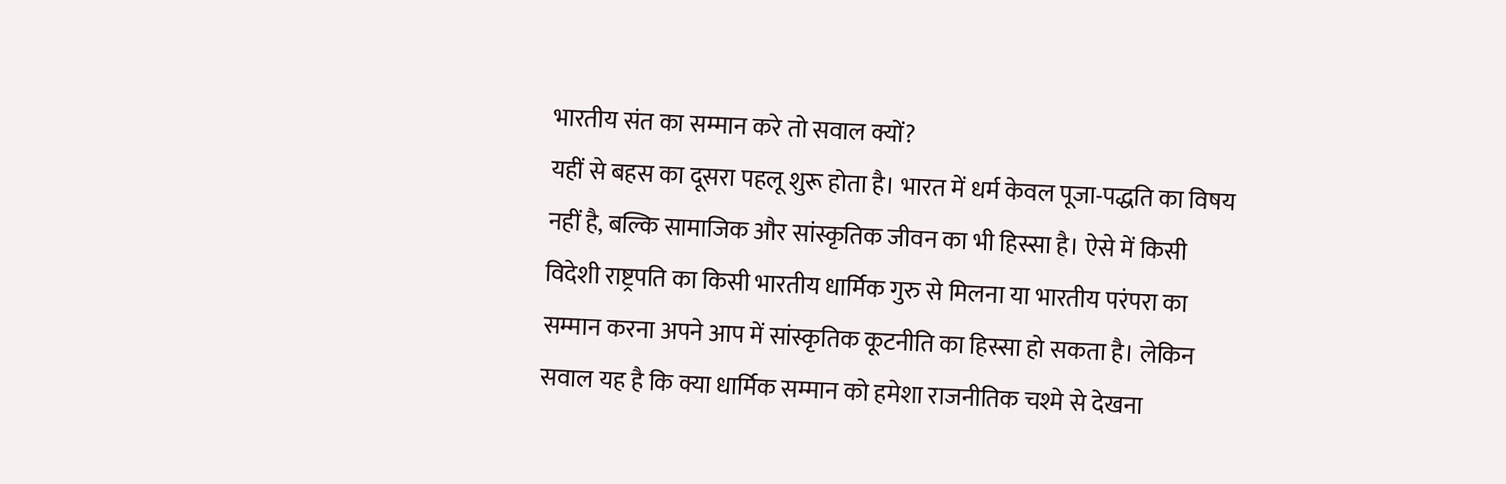भारतीय संत का सम्मान करे तो सवाल क्यों?
यहीं से बहस का दूसरा पहलू शुरू होता है। भारत में धर्म केवल पूजा-पद्धति का विषय नहीं है, बल्कि सामाजिक और सांस्कृतिक जीवन का भी हिस्सा है। ऐसे में किसी विदेशी राष्ट्रपति का किसी भारतीय धार्मिक गुरु से मिलना या भारतीय परंपरा का सम्मान करना अपने आप में सांस्कृतिक कूटनीति का हिस्सा हो सकता है। लेकिन सवाल यह है कि क्या धार्मिक सम्मान को हमेशा राजनीतिक चश्मे से देखना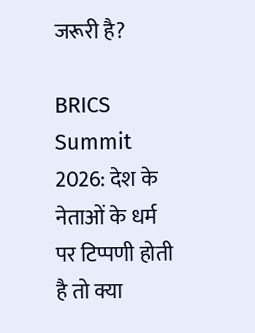जरूरी है?

BRICS Summit 2026: देश के नेताओं के धर्म पर टिप्पणी होती है तो क्या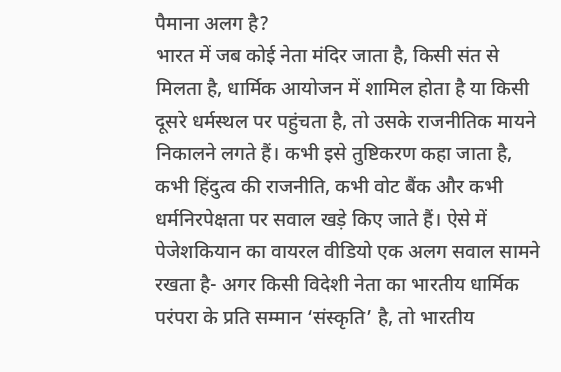पैमाना अलग है?
भारत में जब कोई नेता मंदिर जाता है, किसी संत से मिलता है, धार्मिक आयोजन में शामिल होता है या किसी दूसरे धर्मस्थल पर पहुंचता है, तो उसके राजनीतिक मायने निकालने लगते हैं। कभी इसे तुष्टिकरण कहा जाता है, कभी हिंदुत्व की राजनीति, कभी वोट बैंक और कभी धर्मनिरपेक्षता पर सवाल खड़े किए जाते हैं। ऐसे में पेजेशकियान का वायरल वीडियो एक अलग सवाल सामने रखता है- अगर किसी विदेशी नेता का भारतीय धार्मिक परंपरा के प्रति सम्मान ‘संस्कृति’ है, तो भारतीय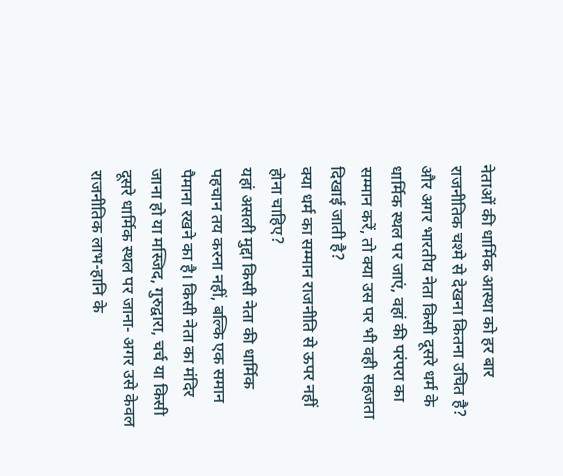नेताओं की धार्मिक आस्था को हर बार राजनीतिक चश्मे से देखना कितना उचित है? और अगर भारतीय नेता किसी दूसरे धर्म के धार्मिक स्थल पर जाएं, वहां की परंपरा का सम्मान करें, तो क्या उस पर भी वही सहजता दिखाई जाती है?
क्या धर्म का सम्मान राजनीति से ऊपर नहीं होना चाहिए?
यहां असली मुद्दा किसी नेता की धार्मिक पहचान तय करना नहीं, बल्कि एक समान पैमाना रखने का है। किसी नेता का मंदिर जाना हो या मस्जिद, गुरुद्वारा, चर्च या किसी दूसरे धार्मिक स्थल पर जाना- अगर उसे केवल राजनीतिक लाभ-हानि के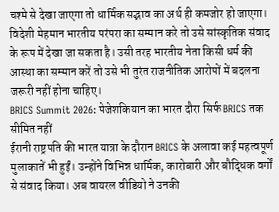चश्मे से देखा जाएगा तो धार्मिक सद्भाव का अर्थ ही कमजोर हो जाएगा। विदेशी मेहमान भारतीय परंपरा का सम्मान करे तो उसे सांस्कृतिक संवाद के रूप में देखा जा सकता है। उसी तरह भारतीय नेता किसी धर्म की आस्था का सम्मान करें तो उसे भी तुरंत राजनीतिक आरोपों में बदलना जरूरी नहीं होना चाहिए।
BRICS Summit 2026: पेजेशकियान का भारत दौरा सिर्फ BRICS तक सीमित नहीं
ईरानी राष्ट्रपति की भारत यात्रा के दौरान BRICS के अलावा कई महत्वपूर्ण मुलाकातें भी हुईं। उन्होंने विभिन्न धार्मिक, कारोबारी और बौद्धिक वर्गों से संवाद किया। अब वायरल वीडियो ने उनकी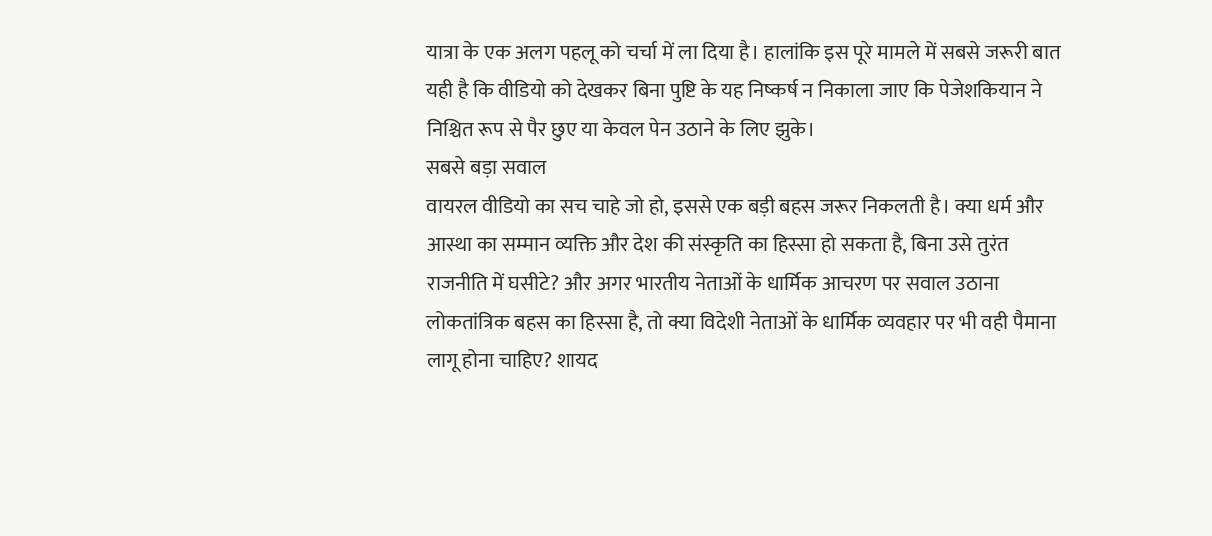यात्रा के एक अलग पहलू को चर्चा में ला दिया है। हालांकि इस पूरे मामले में सबसे जरूरी बात यही है कि वीडियो को देखकर बिना पुष्टि के यह निष्कर्ष न निकाला जाए कि पेजेशकियान ने निश्चित रूप से पैर छुए या केवल पेन उठाने के लिए झुके।
सबसे बड़ा सवाल
वायरल वीडियो का सच चाहे जो हो, इससे एक बड़ी बहस जरूर निकलती है। क्या धर्म और आस्था का सम्मान व्यक्ति और देश की संस्कृति का हिस्सा हो सकता है, बिना उसे तुरंत राजनीति में घसीटे? और अगर भारतीय नेताओं के धार्मिक आचरण पर सवाल उठाना लोकतांत्रिक बहस का हिस्सा है, तो क्या विदेशी नेताओं के धार्मिक व्यवहार पर भी वही पैमाना लागू होना चाहिए? शायद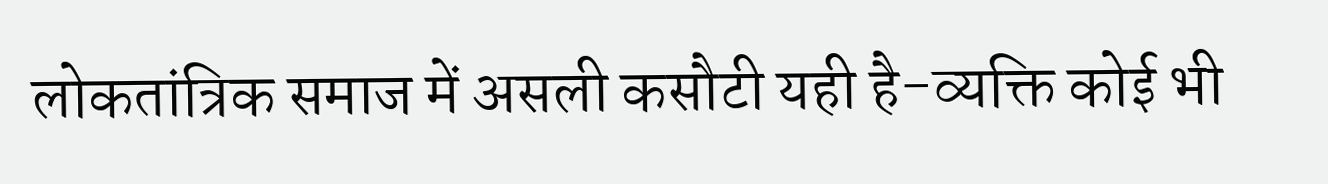लोकतांत्रिक समाज में असली कसौटी यही है-व्यक्ति कोई भी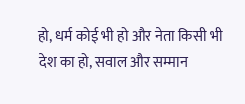हो, धर्म कोई भी हो और नेता किसी भी देश का हो, सवाल और सम्मान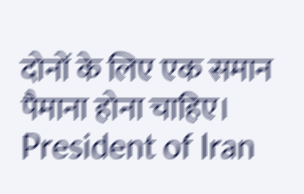दोनों के लिए एक समान पैमाना होना चाहिए।
President of Iran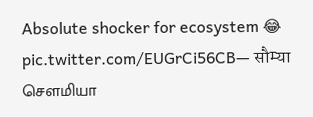Absolute shocker for ecosystem 😂 pic.twitter.com/EUGrCi56CB— सौम्या சௌமியா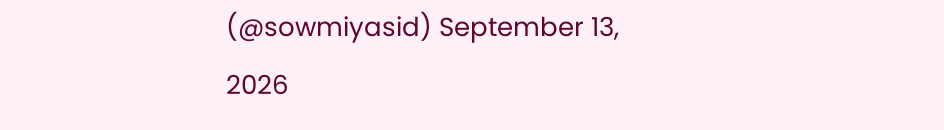(@sowmiyasid) September 13, 2026